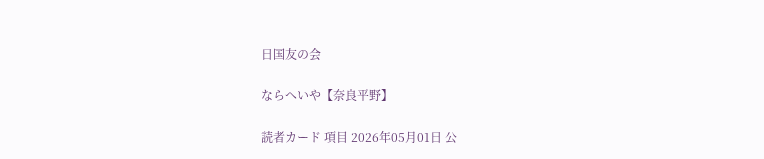日国友の会

ならへいや【奈良平野】

読者カード 項目 2026年05月01日 公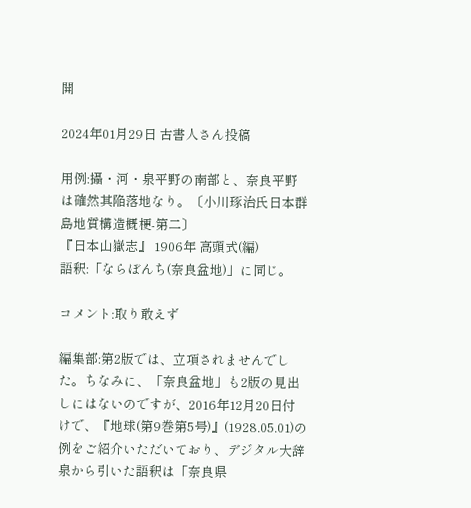開

2024年01月29日 古書人さん投稿

用例:攝・河・泉平野の南部と、奈良平野は確然其陥落地なり。〔小川琢治氏日本群島地質構造概梗-第二〕
『日本山嶽志』 1906年 高頭式(編)
語釈:「ならぼんち(奈良盆地)」に同じ。

コメント:取り敢えず

編集部:第2版では、立項されませんでした。ちなみに、「奈良盆地」も2版の見出しにはないのですが、2016年12月20日付けで、『地球(第9巻第5号)』(1928.05.01)の例をご紹介いただいており、デジタル大辞泉から引いた語釈は「奈良県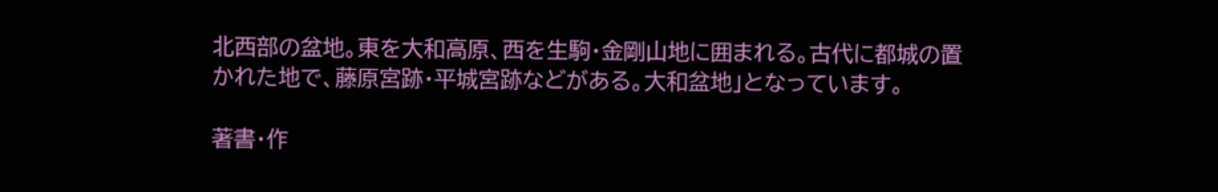北西部の盆地。東を大和高原、西を生駒・金剛山地に囲まれる。古代に都城の置かれた地で、藤原宮跡・平城宮跡などがある。大和盆地」となっています。

著書・作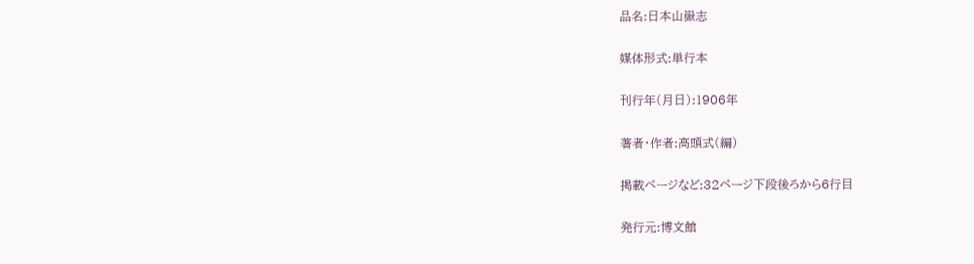品名:日本山嶽志

媒体形式:単行本

刊行年(月日):1906年

著者・作者:高頭式(編)

掲載ページなど:32ページ下段後ろから6行目

発行元:博文館